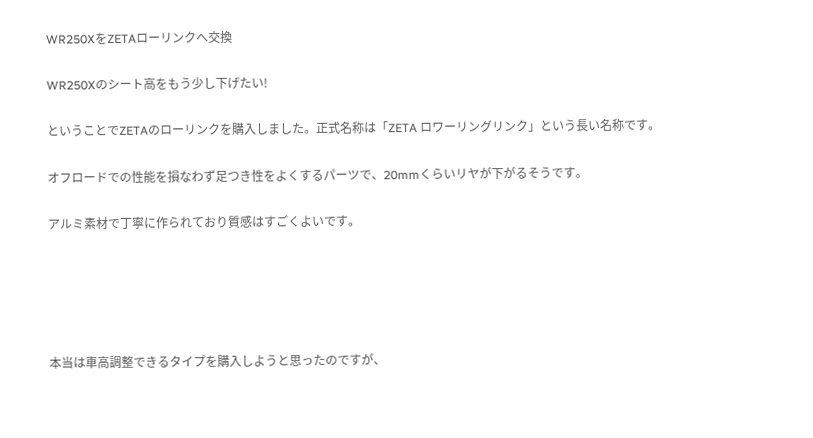WR250XをZETAローリンクへ交換

WR250Xのシート高をもう少し下げたい!

ということでZETAのローリンクを購入しました。正式名称は「ZETA ロワーリングリンク」という長い名称です。

オフロードでの性能を損なわず足つき性をよくするパーツで、20mmくらいリヤが下がるそうです。

アルミ素材で丁寧に作られており質感はすごくよいです。





本当は車高調整できるタイプを購入しようと思ったのですが、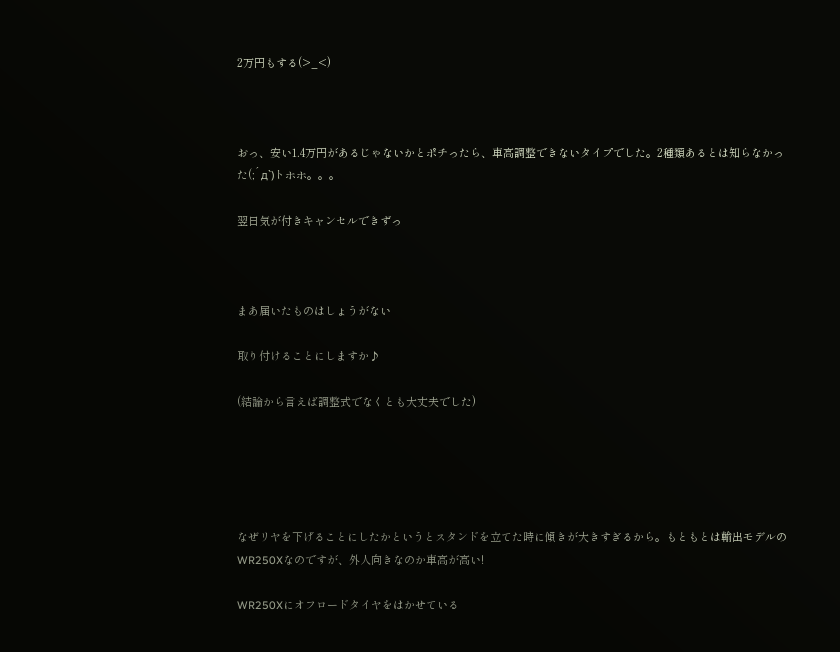2万円もする(>_<)



おっ、安い1.4万円があるじゃないかとポチったら、車高調整できないタイプでした。2種類あるとは知らなかった(;´д`)トホホ。。。

翌日気が付きキャンセルできずっ



まあ届いたものはしょうがない

取り付けることにしますか♪

(結論から言えば調整式でなくとも大丈夫でした)





なぜリヤを下げることにしたかというとスタンドを立てた時に傾きが大きすぎるから。もともとは輸出モデルのWR250Xなのですが、外人向きなのか車高が高い!

WR250Xにオフロードタイヤをはかせている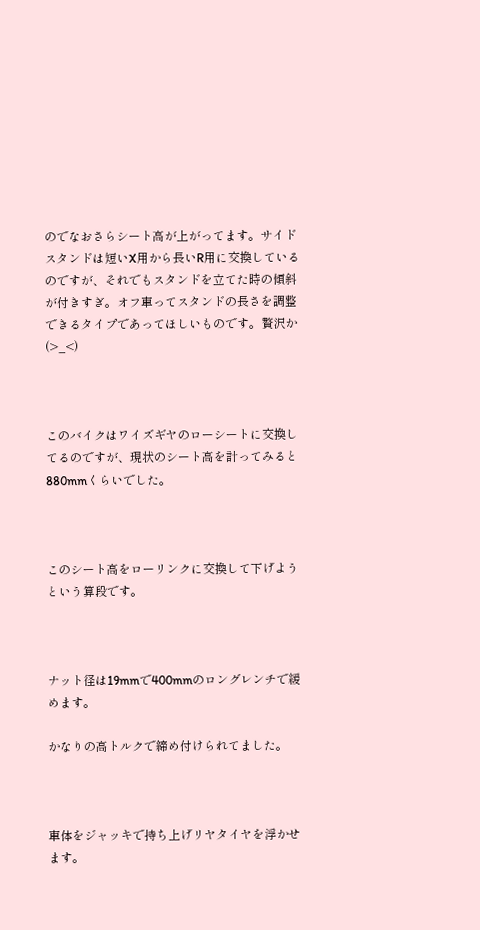のでなおさらシート高が上がってます。サイドスタンドは短いX用から長いR用に交換しているのですが、それでもスタンドを立てた時の傾斜が付きすぎ。オフ車ってスタンドの長さを調整できるタイプであってほしいものです。贅沢か(>_<)



このバイクはワイズギヤのローシートに交換してるのですが、現状のシート高を計ってみると880mmくらいでした。



このシート高をローリンクに交換して下げようという算段です。



ナット径は19mmで400mmのロングレンチで緩めます。

かなりの高トルクで締め付けられてました。



車体をジャッキで持ち上げリヤタイヤを浮かせます。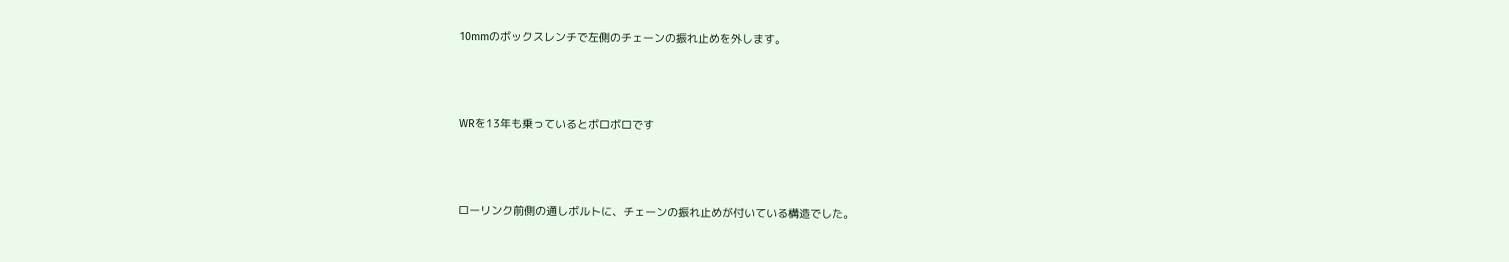10mmのボックスレンチで左側のチェーンの振れ止めを外します。



WRを13年も乗っているとボロボロです



ローリンク前側の通しボルトに、チェーンの振れ止めが付いている構造でした。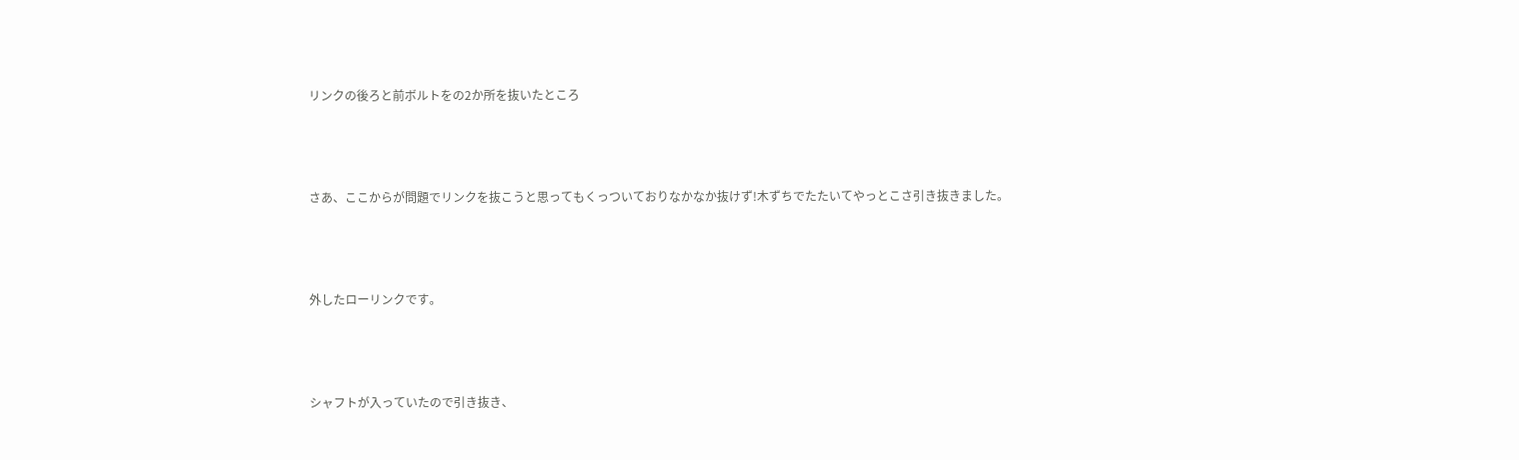リンクの後ろと前ボルトをの2か所を抜いたところ



さあ、ここからが問題でリンクを抜こうと思ってもくっついておりなかなか抜けず!木ずちでたたいてやっとこさ引き抜きました。



外したローリンクです。



シャフトが入っていたので引き抜き、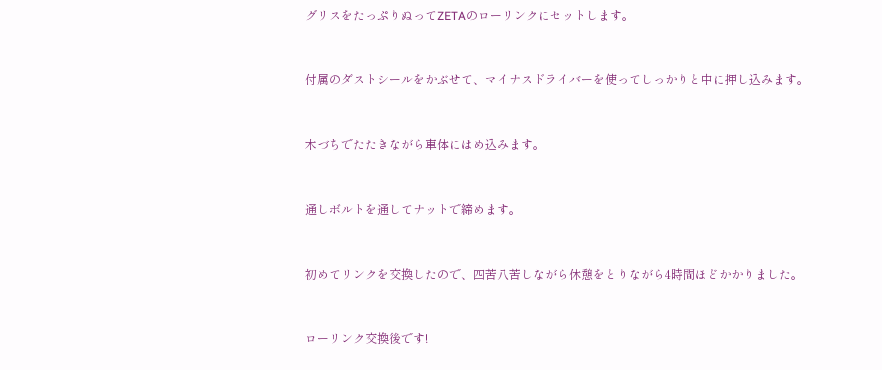グリスをたっぷりぬってZETAのローリンクにセットします。



付属のダストシールをかぶせて、マイナスドライバーを使ってしっかりと中に押し込みます。



木づちでたたきながら車体にはめ込みます。



通しボルトを通してナットで締めます。



初めてリンクを交換したので、四苦八苦しながら休憩をとりながら4時間ほどかかりました。



ローリンク交換後です!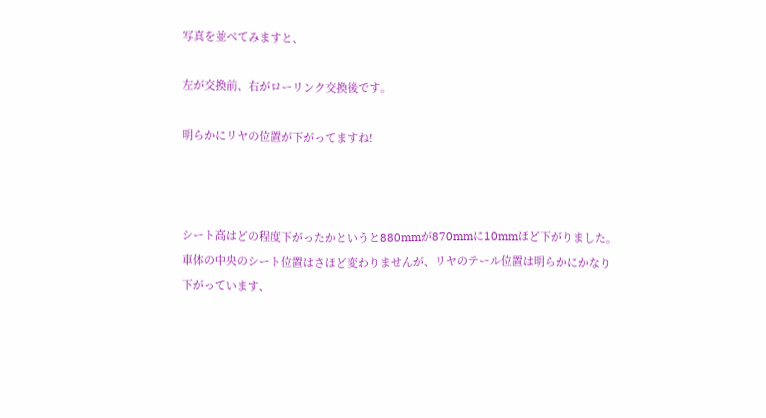写真を並べてみますと、

左が交換前、右がローリンク交換後です。

明らかにリヤの位置が下がってますね!



シート高はどの程度下がったかというと880mmが870mmに10mmほど下がりました。車体の中央のシート位置はさほど変わりませんが、リヤのテール位置は明らかにかなり下がっています、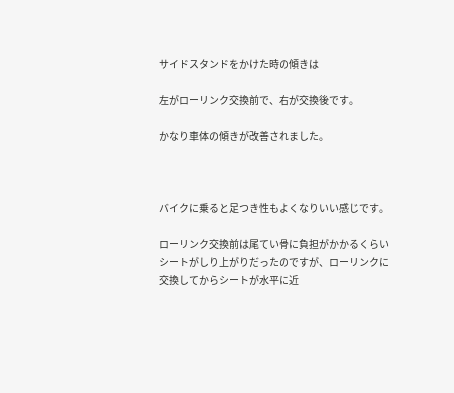サイドスタンドをかけた時の傾きは

左がローリンク交換前で、右が交換後です。

かなり車体の傾きが改善されました。



バイクに乗ると足つき性もよくなりいい感じです。

ローリンク交換前は尾てい骨に負担がかかるくらいシートがしり上がりだったのですが、ローリンクに交換してからシートが水平に近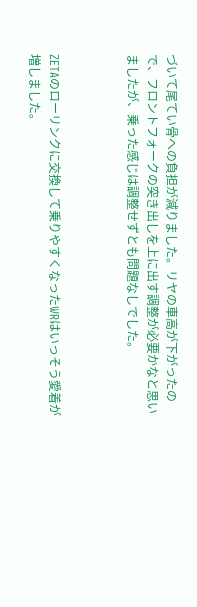づいて尾てい骨への負担が減りました。リヤの車高が下がったので、フロントフォークの突き出しを上に出す調整が必要かなと思いましたが、乗った感じは調整せずとも問題なしでした。



ZETAのローリンクに交換して乗りやすくなったWRはいっそう愛着が増しました。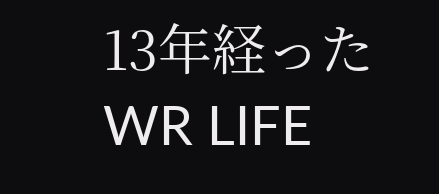13年経ったWR LIFE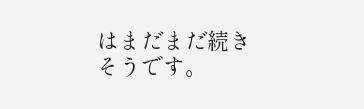はまだまだ続きそうです。